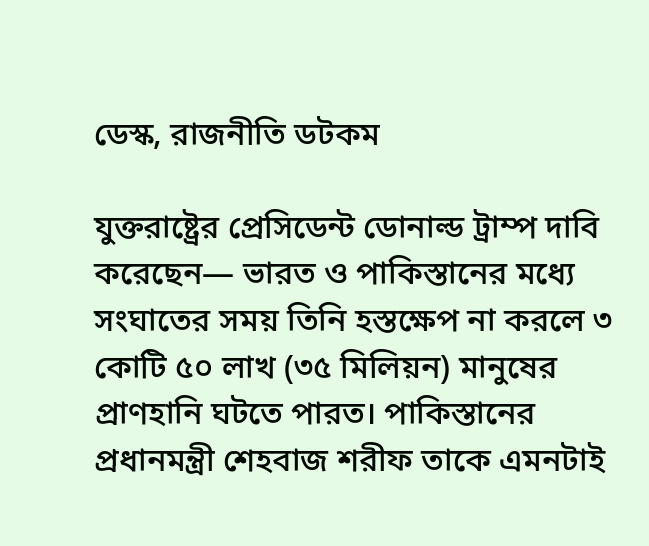ডেস্ক, রাজনীতি ডটকম

যুক্তরাষ্ট্রের প্রেসিডেন্ট ডোনাল্ড ট্রাম্প দাবি করেছেন— ভারত ও পাকিস্তানের মধ্যে সংঘাতের সময় তিনি হস্তক্ষেপ না করলে ৩ কোটি ৫০ লাখ (৩৫ মিলিয়ন) মানুষের প্রাণহানি ঘটতে পারত। পাকিস্তানের প্রধানমন্ত্রী শেহবাজ শরীফ তাকে এমনটাই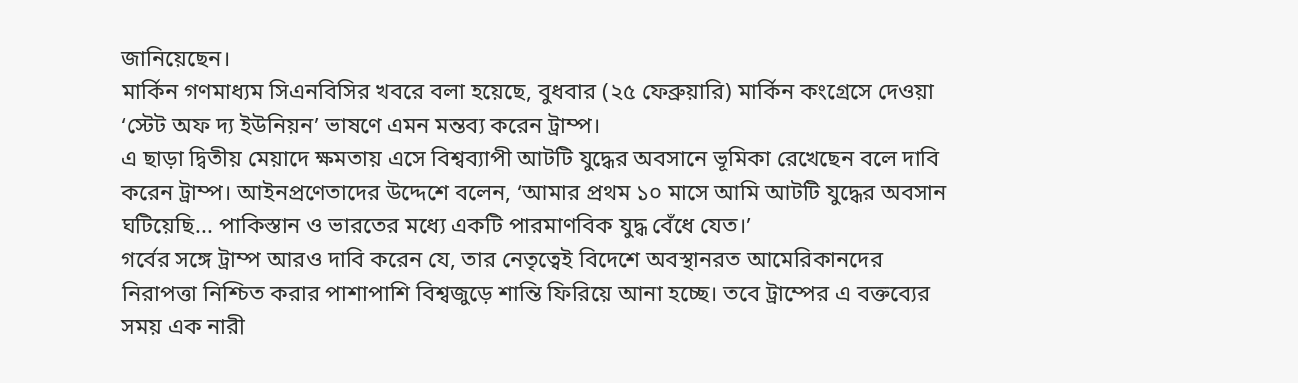জানিয়েছেন।
মার্কিন গণমাধ্যম সিএনবিসির খবরে বলা হয়েছে, বুধবার (২৫ ফেব্রুয়ারি) মার্কিন কংগ্রেসে দেওয়া ‘স্টেট অফ দ্য ইউনিয়ন’ ভাষণে এমন মন্তব্য করেন ট্রাম্প।
এ ছাড়া দ্বিতীয় মেয়াদে ক্ষমতায় এসে বিশ্বব্যাপী আটটি যুদ্ধের অবসানে ভূমিকা রেখেছেন বলে দাবি করেন ট্রাম্প। আইনপ্রণেতাদের উদ্দেশে বলেন, ‘আমার প্রথম ১০ মাসে আমি আটটি যুদ্ধের অবসান ঘটিয়েছি... পাকিস্তান ও ভারতের মধ্যে একটি পারমাণবিক যুদ্ধ বেঁধে যেত।’
গর্বের সঙ্গে ট্রাম্প আরও দাবি করেন যে, তার নেতৃত্বেই বিদেশে অবস্থানরত আমেরিকানদের নিরাপত্তা নিশ্চিত করার পাশাপাশি বিশ্বজুড়ে শান্তি ফিরিয়ে আনা হচ্ছে। তবে ট্রাম্পের এ বক্তব্যের সময় এক নারী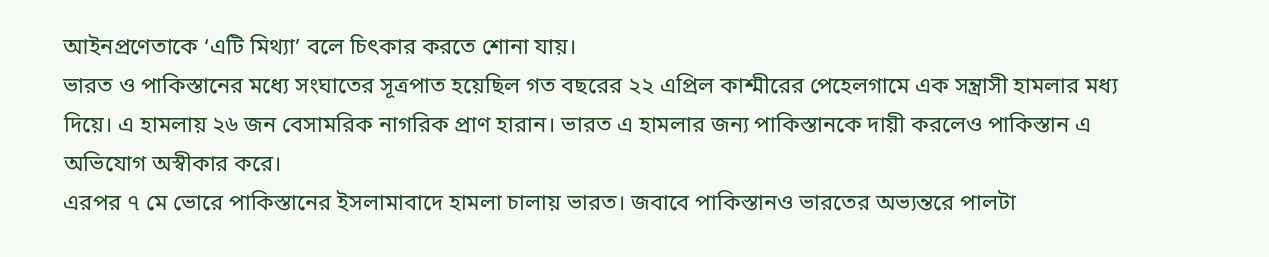আইনপ্রণেতাকে ‘এটি মিথ্যা’ বলে চিৎকার করতে শোনা যায়।
ভারত ও পাকিস্তানের মধ্যে সংঘাতের সূত্রপাত হয়েছিল গত বছরের ২২ এপ্রিল কাশ্মীরের পেহেলগামে এক সন্ত্রাসী হামলার মধ্য দিয়ে। এ হামলায় ২৬ জন বেসামরিক নাগরিক প্রাণ হারান। ভারত এ হামলার জন্য পাকিস্তানকে দায়ী করলেও পাকিস্তান এ অভিযোগ অস্বীকার করে।
এরপর ৭ মে ভোরে পাকিস্তানের ইসলামাবাদে হামলা চালায় ভারত। জবাবে পাকিস্তানও ভারতের অভ্যন্তরে পালটা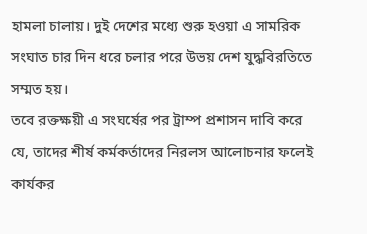হামলা চালায়। দুই দেশের মধ্যে শুরু হওয়া এ সামরিক সংঘাত চার দিন ধরে চলার পরে উভয় দেশ যুদ্ধবিরতিতে সম্মত হয়।
তবে রক্তক্ষয়ী এ সংঘর্ষের পর ট্রাম্প প্রশাসন দাবি করে যে, তাদের শীর্ষ কর্মকর্তাদের নিরলস আলোচনার ফলেই কার্যকর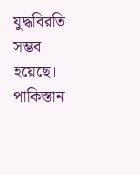যুদ্ধবিরতি সম্ভব হয়েছে। পাকিস্তান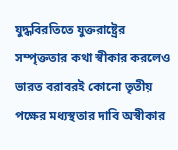যুদ্ধবিরতিতে যুক্তরাষ্ট্রের সম্পৃক্ততার কথা স্বীকার করলেও ভারত বরাবরই কোনো তৃতীয় পক্ষের মধ্যস্থতার দাবি অস্বীকার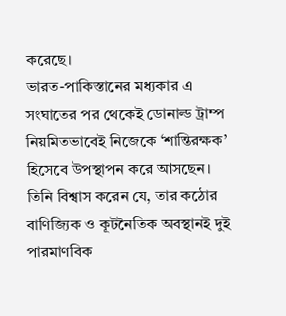করেছে।
ভারত-পাকিস্তানের মধ্যকার এ সংঘাতের পর থেকেই ডোনাল্ড ট্রাম্প নিয়মিতভাবেই নিজেকে ‘শান্তিরক্ষক’ হিসেবে উপস্থাপন করে আসছেন। তিনি বিশ্বাস করেন যে, তার কঠোর বাণিজ্যিক ও কূটনৈতিক অবস্থানই দুই পারমাণবিক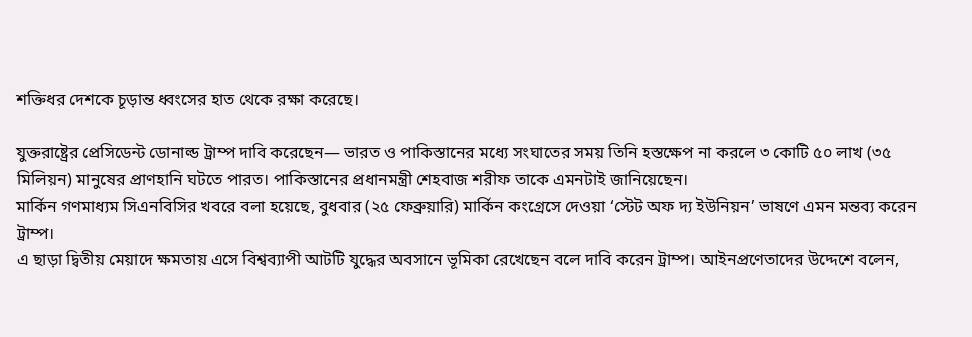শক্তিধর দেশকে চূড়ান্ত ধ্বংসের হাত থেকে রক্ষা করেছে।

যুক্তরাষ্ট্রের প্রেসিডেন্ট ডোনাল্ড ট্রাম্প দাবি করেছেন— ভারত ও পাকিস্তানের মধ্যে সংঘাতের সময় তিনি হস্তক্ষেপ না করলে ৩ কোটি ৫০ লাখ (৩৫ মিলিয়ন) মানুষের প্রাণহানি ঘটতে পারত। পাকিস্তানের প্রধানমন্ত্রী শেহবাজ শরীফ তাকে এমনটাই জানিয়েছেন।
মার্কিন গণমাধ্যম সিএনবিসির খবরে বলা হয়েছে, বুধবার (২৫ ফেব্রুয়ারি) মার্কিন কংগ্রেসে দেওয়া ‘স্টেট অফ দ্য ইউনিয়ন’ ভাষণে এমন মন্তব্য করেন ট্রাম্প।
এ ছাড়া দ্বিতীয় মেয়াদে ক্ষমতায় এসে বিশ্বব্যাপী আটটি যুদ্ধের অবসানে ভূমিকা রেখেছেন বলে দাবি করেন ট্রাম্প। আইনপ্রণেতাদের উদ্দেশে বলেন,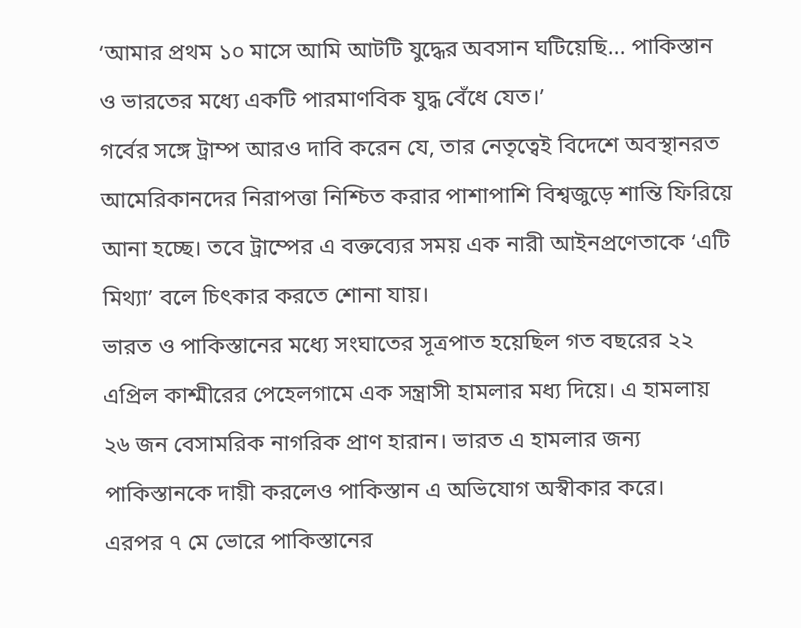‘আমার প্রথম ১০ মাসে আমি আটটি যুদ্ধের অবসান ঘটিয়েছি... পাকিস্তান ও ভারতের মধ্যে একটি পারমাণবিক যুদ্ধ বেঁধে যেত।’
গর্বের সঙ্গে ট্রাম্প আরও দাবি করেন যে, তার নেতৃত্বেই বিদেশে অবস্থানরত আমেরিকানদের নিরাপত্তা নিশ্চিত করার পাশাপাশি বিশ্বজুড়ে শান্তি ফিরিয়ে আনা হচ্ছে। তবে ট্রাম্পের এ বক্তব্যের সময় এক নারী আইনপ্রণেতাকে ‘এটি মিথ্যা’ বলে চিৎকার করতে শোনা যায়।
ভারত ও পাকিস্তানের মধ্যে সংঘাতের সূত্রপাত হয়েছিল গত বছরের ২২ এপ্রিল কাশ্মীরের পেহেলগামে এক সন্ত্রাসী হামলার মধ্য দিয়ে। এ হামলায় ২৬ জন বেসামরিক নাগরিক প্রাণ হারান। ভারত এ হামলার জন্য পাকিস্তানকে দায়ী করলেও পাকিস্তান এ অভিযোগ অস্বীকার করে।
এরপর ৭ মে ভোরে পাকিস্তানের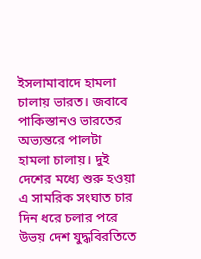ইসলামাবাদে হামলা চালায় ভারত। জবাবে পাকিস্তানও ভারতের অভ্যন্তরে পালটা হামলা চালায়। দুই দেশের মধ্যে শুরু হওয়া এ সামরিক সংঘাত চার দিন ধরে চলার পরে উভয় দেশ যুদ্ধবিরতিতে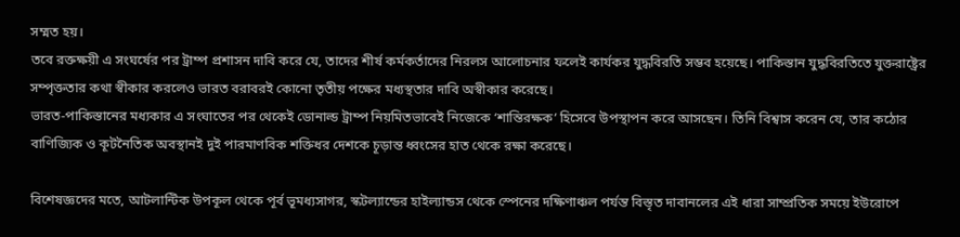সম্মত হয়।
তবে রক্তক্ষয়ী এ সংঘর্ষের পর ট্রাম্প প্রশাসন দাবি করে যে, তাদের শীর্ষ কর্মকর্তাদের নিরলস আলোচনার ফলেই কার্যকর যুদ্ধবিরতি সম্ভব হয়েছে। পাকিস্তান যুদ্ধবিরতিতে যুক্তরাষ্ট্রের সম্পৃক্ততার কথা স্বীকার করলেও ভারত বরাবরই কোনো তৃতীয় পক্ষের মধ্যস্থতার দাবি অস্বীকার করেছে।
ভারত-পাকিস্তানের মধ্যকার এ সংঘাতের পর থেকেই ডোনাল্ড ট্রাম্প নিয়মিতভাবেই নিজেকে ‘শান্তিরক্ষক’ হিসেবে উপস্থাপন করে আসছেন। তিনি বিশ্বাস করেন যে, তার কঠোর বাণিজ্যিক ও কূটনৈতিক অবস্থানই দুই পারমাণবিক শক্তিধর দেশকে চূড়ান্ত ধ্বংসের হাত থেকে রক্ষা করেছে।

বিশেষজ্ঞদের মতে, আটলান্টিক উপকূল থেকে পূর্ব ভূমধ্যসাগর, স্কটল্যান্ডের হাইল্যান্ডস থেকে স্পেনের দক্ষিণাঞ্চল পর্যন্ত বিস্তৃত দাবানলের এই ধারা সাম্প্রতিক সময়ে ইউরোপে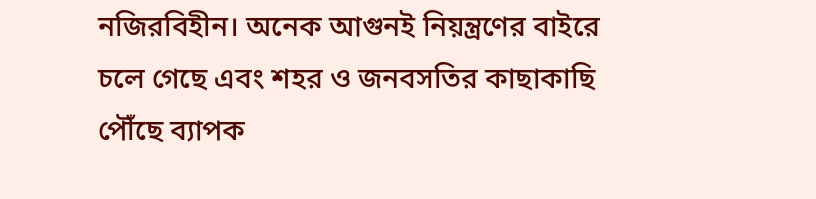নজিরবিহীন। অনেক আগুনই নিয়ন্ত্রণের বাইরে চলে গেছে এবং শহর ও জনবসতির কাছাকাছি পৌঁছে ব্যাপক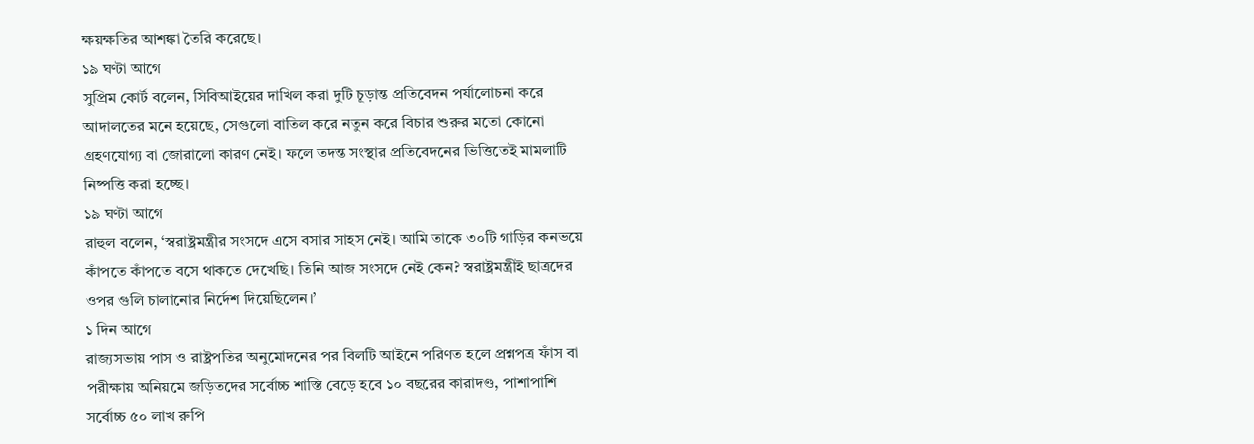ক্ষয়ক্ষতির আশঙ্কা তৈরি করেছে।
১৯ ঘণ্টা আগে
সুপ্রিম কোর্ট বলেন, সিবিআইয়ের দাখিল করা দুটি চূড়ান্ত প্রতিবেদন পর্যালোচনা করে আদালতের মনে হয়েছে, সেগুলো বাতিল করে নতুন করে বিচার শুরুর মতো কোনো গ্রহণযোগ্য বা জোরালো কারণ নেই। ফলে তদন্ত সংস্থার প্রতিবেদনের ভিত্তিতেই মামলাটি নিষ্পত্তি করা হচ্ছে।
১৯ ঘণ্টা আগে
রাহুল বলেন, ‘স্বরাষ্ট্রমন্ত্রীর সংসদে এসে বসার সাহস নেই। আমি তাকে ৩০টি গাড়ির কনভয়ে কাঁপতে কাঁপতে বসে থাকতে দেখেছি। তিনি আজ সংসদে নেই কেন? স্বরাষ্ট্রমন্ত্রীই ছাত্রদের ওপর গুলি চালানোর নির্দেশ দিয়েছিলেন।’
১ দিন আগে
রাজ্যসভায় পাস ও রাষ্ট্রপতির অনুমোদনের পর বিলটি আইনে পরিণত হলে প্রশ্নপত্র ফাঁস বা পরীক্ষায় অনিয়মে জড়িতদের সর্বোচ্চ শাস্তি বেড়ে হবে ১০ বছরের কারাদণ্ড, পাশাপাশি সর্বোচ্চ ৫০ লাখ রুপি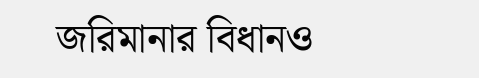জরিমানার বিধানও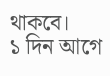থাকবে।
১ দিন আগে